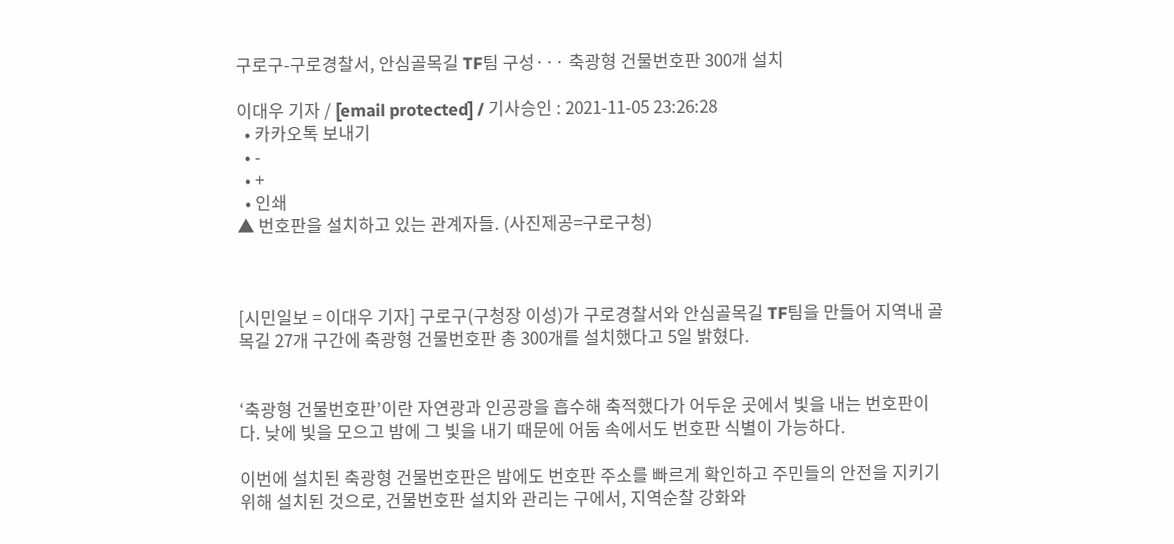구로구-구로경찰서, 안심골목길 TF팀 구성··· 축광형 건물번호판 300개 설치

이대우 기자 / [email protected] / 기사승인 : 2021-11-05 23:26:28
  • 카카오톡 보내기
  • -
  • +
  • 인쇄
▲ 번호판을 설치하고 있는 관계자들. (사진제공=구로구청)



[시민일보 = 이대우 기자] 구로구(구청장 이성)가 구로경찰서와 안심골목길 TF팀을 만들어 지역내 골목길 27개 구간에 축광형 건물번호판 총 300개를 설치했다고 5일 밝혔다.


‘축광형 건물번호판’이란 자연광과 인공광을 흡수해 축적했다가 어두운 곳에서 빛을 내는 번호판이다. 낮에 빛을 모으고 밤에 그 빛을 내기 때문에 어둠 속에서도 번호판 식별이 가능하다.

이번에 설치된 축광형 건물번호판은 밤에도 번호판 주소를 빠르게 확인하고 주민들의 안전을 지키기 위해 설치된 것으로, 건물번호판 설치와 관리는 구에서, 지역순찰 강화와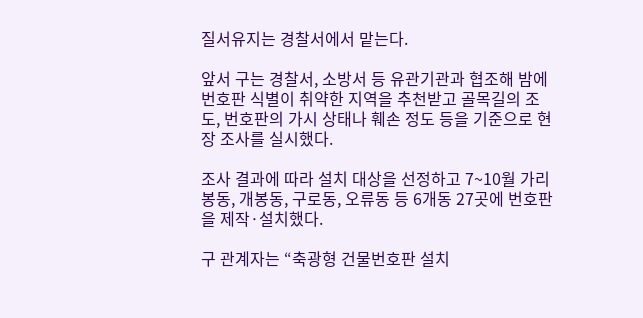질서유지는 경찰서에서 맡는다.

앞서 구는 경찰서, 소방서 등 유관기관과 협조해 밤에 번호판 식별이 취약한 지역을 추천받고 골목길의 조도, 번호판의 가시 상태나 훼손 정도 등을 기준으로 현장 조사를 실시했다.

조사 결과에 따라 설치 대상을 선정하고 7~10월 가리봉동, 개봉동, 구로동, 오류동 등 6개동 27곳에 번호판을 제작·설치했다.

구 관계자는 “축광형 건물번호판 설치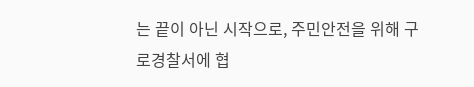는 끝이 아닌 시작으로, 주민안전을 위해 구로경찰서에 협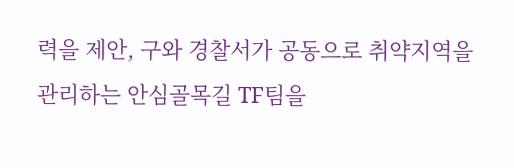력을 제안, 구와 경찰서가 공동으로 취약지역을 관리하는 안심골목길 TF팀을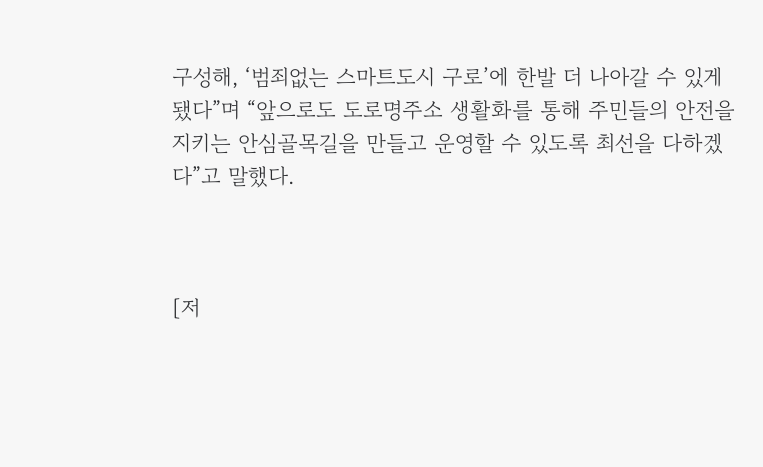구성해, ‘범죄없는 스마트도시 구로’에 한발 더 나아갈 수 있게 됐다”며 “앞으로도 도로명주소 생활화를 통해 주민들의 안전을 지키는 안심골목길을 만들고 운영할 수 있도록 최선을 다하겠다”고 말했다.



[저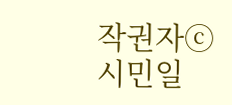작권자ⓒ 시민일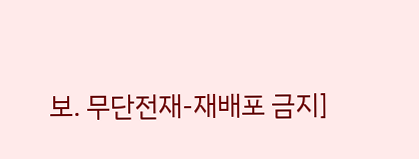보. 무단전재-재배포 금지]